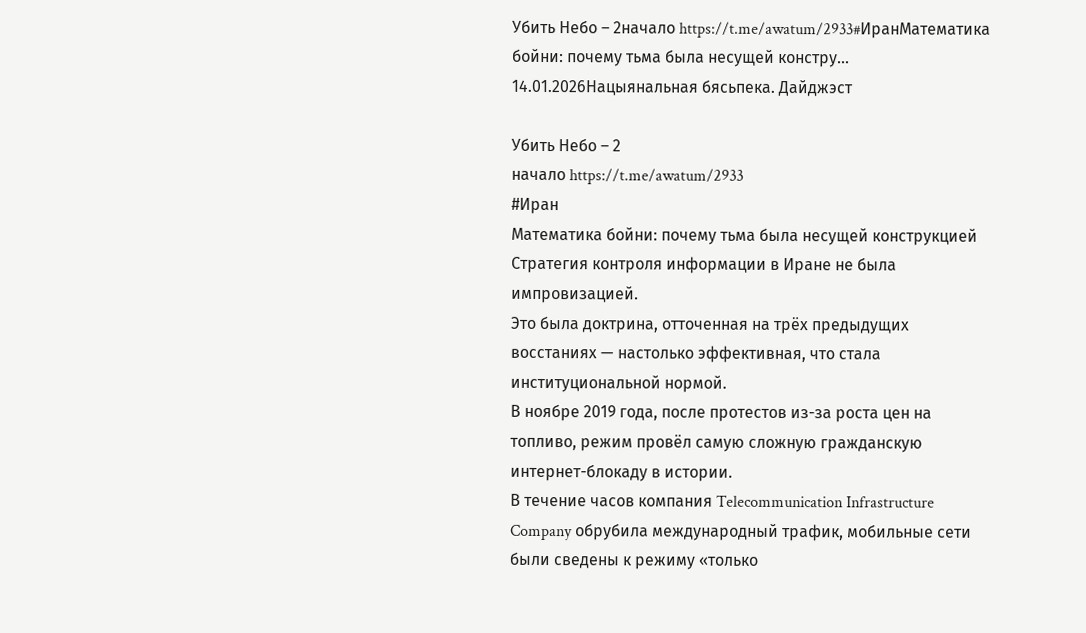Убить Небо – 2начало https://t.me/awatum/2933#ИранМатематика бойни: почему тьма была несущей констру…
14.01.2026Нацыянальная бясьпека. Дайджэст

Убить Небо – 2
начало https://t.me/awatum/2933
#Иран
Математика бойни: почему тьма была несущей конструкцией
Стратегия контроля информации в Иране не была импровизацией.
Это была доктрина, отточенная на трёх предыдущих восстаниях — настолько эффективная, что стала институциональной нормой.
В ноябре 2019 года, после протестов из-за роста цен на топливо, режим провёл самую сложную гражданскую интернет-блокаду в истории.
В течение часов компания Telecommunication Infrastructure Company обрубила международный трафик, мобильные сети были сведены к режиму «только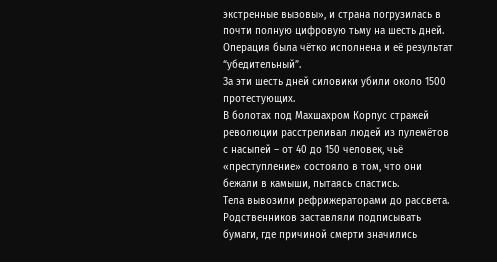экстренные вызовы», и страна погрузилась в почти полную цифровую тьму на шесть дней.
Операция была чётко исполнена и её результат “убедительный”.
За эти шесть дней силовики убили около 1500 протестующих.
В болотах под Махшахром Корпус стражей революции расстреливал людей из пулемётов с насыпей – от 40 до 150 человек, чьё «преступление» состояло в том, что они бежали в камыши, пытаясь спастись.
Тела вывозили рефрижераторами до рассвета.
Родственников заставляли подписывать бумаги, где причиной смерти значились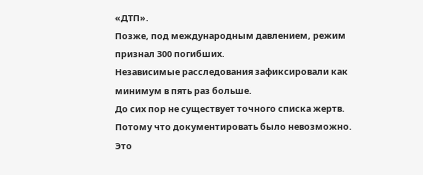«ДТП».
Позже, под международным давлением, режим признал 300 погибших.
Независимые расследования зафиксировали как минимум в пять раз больше.
До сих пор не существует точного списка жертв. Потому что документировать было невозможно.
Это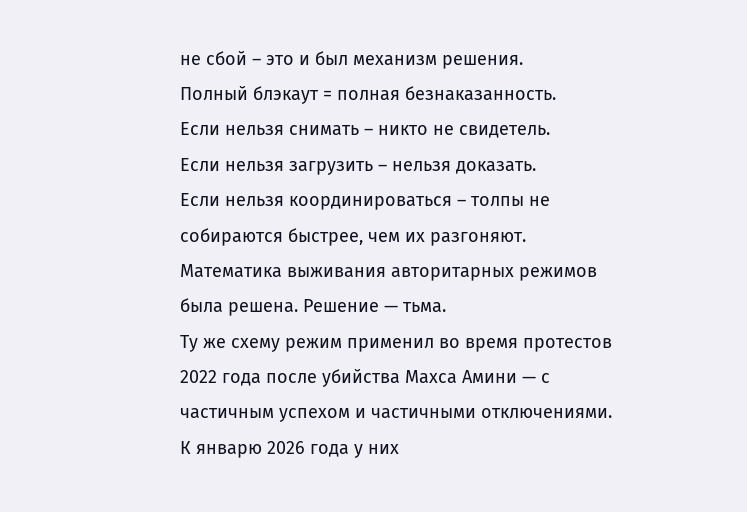не сбой – это и был механизм решения.
Полный блэкаут = полная безнаказанность.
Если нельзя снимать – никто не свидетель.
Если нельзя загрузить – нельзя доказать.
Если нельзя координироваться – толпы не собираются быстрее, чем их разгоняют.
Математика выживания авторитарных режимов была решена. Решение — тьма.
Ту же схему режим применил во время протестов 2022 года после убийства Махса Амини — с частичным успехом и частичными отключениями.
К январю 2026 года у них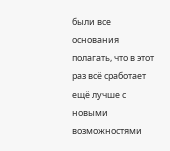были все основания полагать, что в этот раз всё сработает ещё лучше с новыми возможностями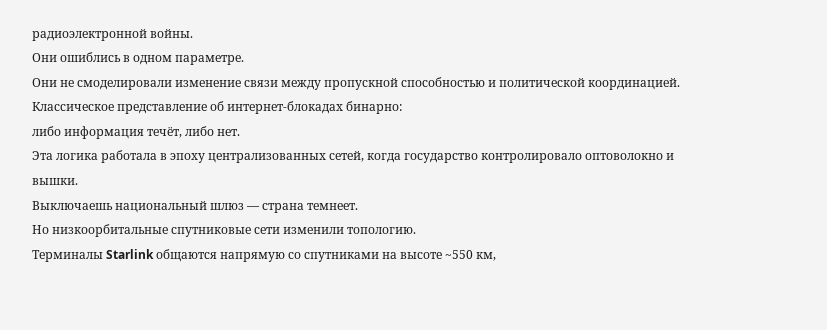радиоэлектронной войны.
Они ошиблись в одном параметре.
Они не смоделировали изменение связи между пропускной способностью и политической координацией.
Классическое представление об интернет-блокадах бинарно:
либо информация течёт, либо нет.
Эта логика работала в эпоху централизованных сетей, когда государство контролировало оптоволокно и вышки.
Выключаешь национальный шлюз — страна темнеет.
Но низкоорбитальные спутниковые сети изменили топологию.
Терминалы Starlink общаются напрямую со спутниками на высоте ~550 км,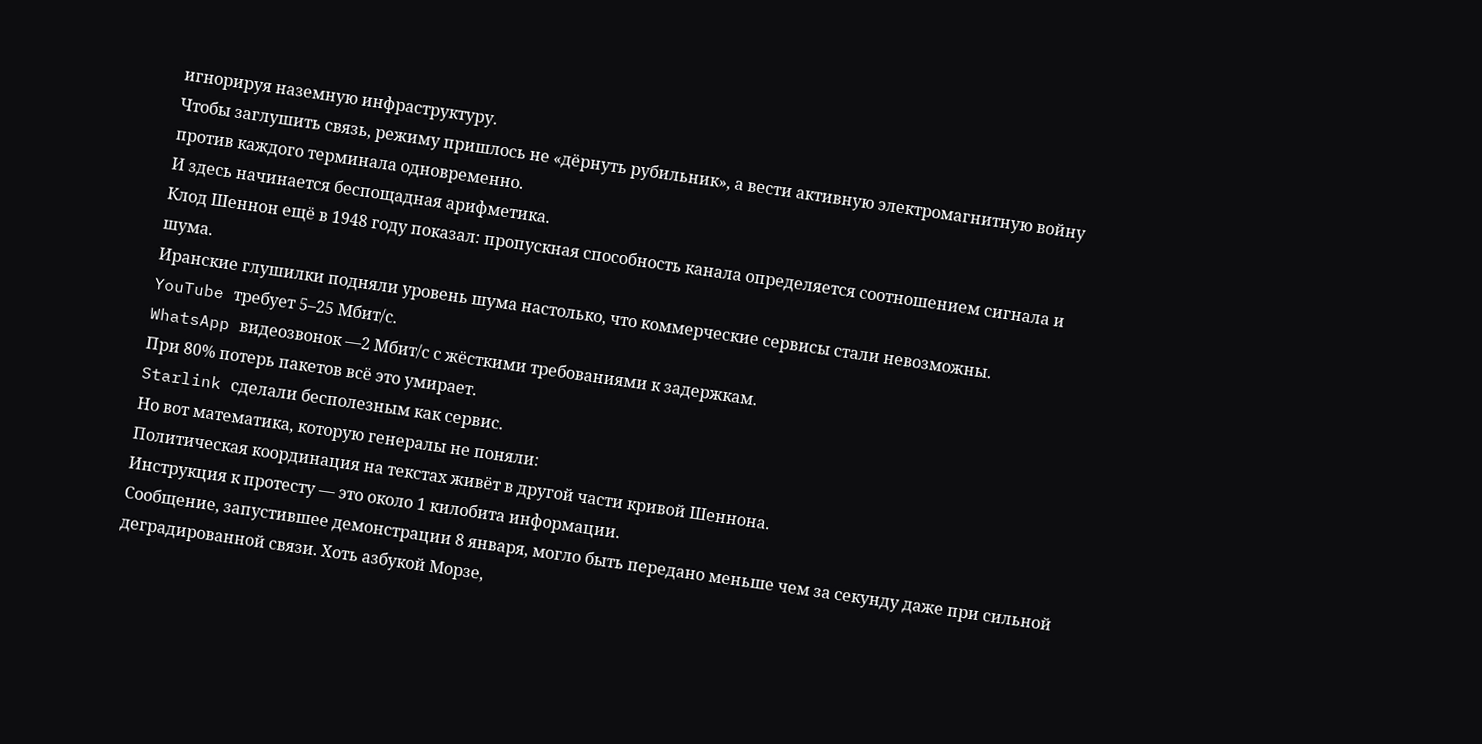игнорируя наземную инфраструктуру.
Чтобы заглушить связь, режиму пришлось не «дёрнуть рубильник», а вести активную электромагнитную войну против каждого терминала одновременно.
И здесь начинается беспощадная арифметика.
Клод Шеннон ещё в 1948 году показал: пропускная способность канала определяется соотношением сигнала и шума.
Иранские глушилки подняли уровень шума настолько, что коммерческие сервисы стали невозможны.
YouTube требует 5–25 Мбит/с.
WhatsApp видеозвонок —2 Мбит/с с жёсткими требованиями к задержкам.
При 80% потерь пакетов всё это умирает.
Starlink сделали бесполезным как сервис.
Но вот математика, которую генералы не поняли:
Политическая координация на текстах живёт в другой части кривой Шеннона.
Инструкция к протесту — это около 1 килобита информации.
Сообщение, запустившее демонстрации 8 января, могло быть передано меньше чем за секунду даже при сильной деградированной связи. Хоть азбукой Морзе,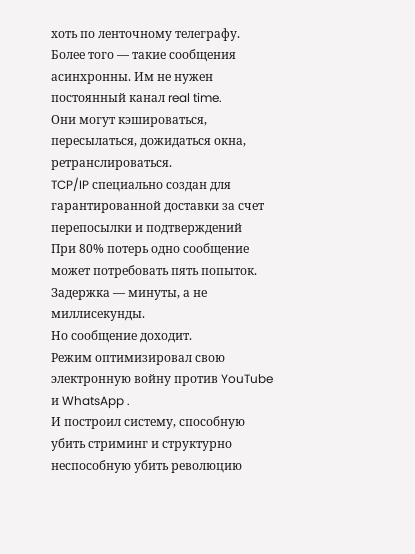хоть по ленточному телеграфу.
Более того — такие сообщения асинхронны. Им не нужен постоянный канал real time.
Они могут кэшироваться, пересылаться, дожидаться окна, ретранслироваться.
TCP/IP специально создан для гарантированной доставки за счет перепосылки и подтверждений
При 80% потерь одно сообщение может потребовать пять попыток.
Задержка — минуты, а не миллисекунды.
Но сообщение доходит.
Режим оптимизировал свою электронную войну против YouTube и WhatsApp .
И построил систему, способную убить стриминг и структурно неспособную убить революцию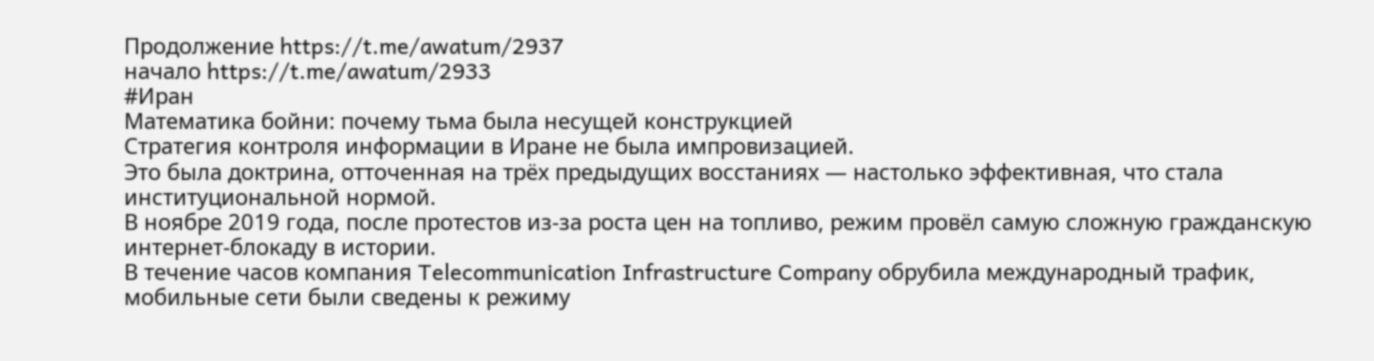Продолжение https://t.me/awatum/2937
начало https://t.me/awatum/2933
#Иран
Математика бойни: почему тьма была несущей конструкцией
Стратегия контроля информации в Иране не была импровизацией.
Это была доктрина, отточенная на трёх предыдущих восстаниях — настолько эффективная, что стала институциональной нормой.
В ноябре 2019 года, после протестов из-за роста цен на топливо, режим провёл самую сложную гражданскую интернет-блокаду в истории.
В течение часов компания Telecommunication Infrastructure Company обрубила международный трафик, мобильные сети были сведены к режиму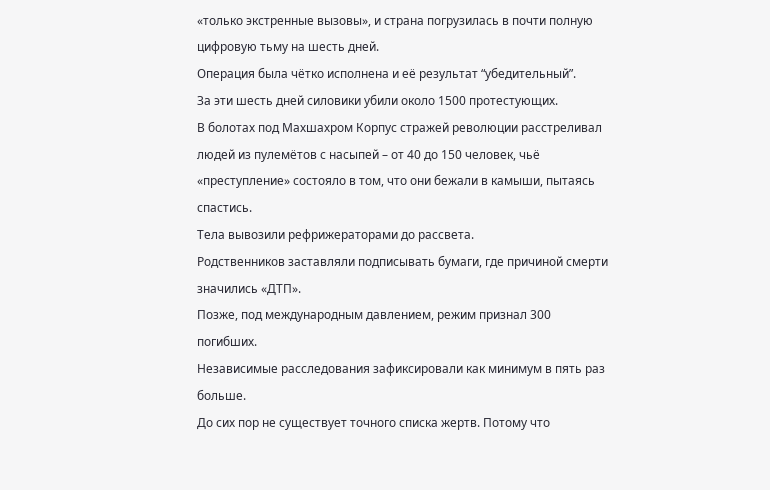«только экстренные вызовы», и страна погрузилась в почти полную цифровую тьму на шесть дней.
Операция была чётко исполнена и её результат “убедительный”.
За эти шесть дней силовики убили около 1500 протестующих.
В болотах под Махшахром Корпус стражей революции расстреливал людей из пулемётов с насыпей – от 40 до 150 человек, чьё «преступление» состояло в том, что они бежали в камыши, пытаясь спастись.
Тела вывозили рефрижераторами до рассвета.
Родственников заставляли подписывать бумаги, где причиной смерти значились «ДТП».
Позже, под международным давлением, режим признал 300 погибших.
Независимые расследования зафиксировали как минимум в пять раз больше.
До сих пор не существует точного списка жертв. Потому что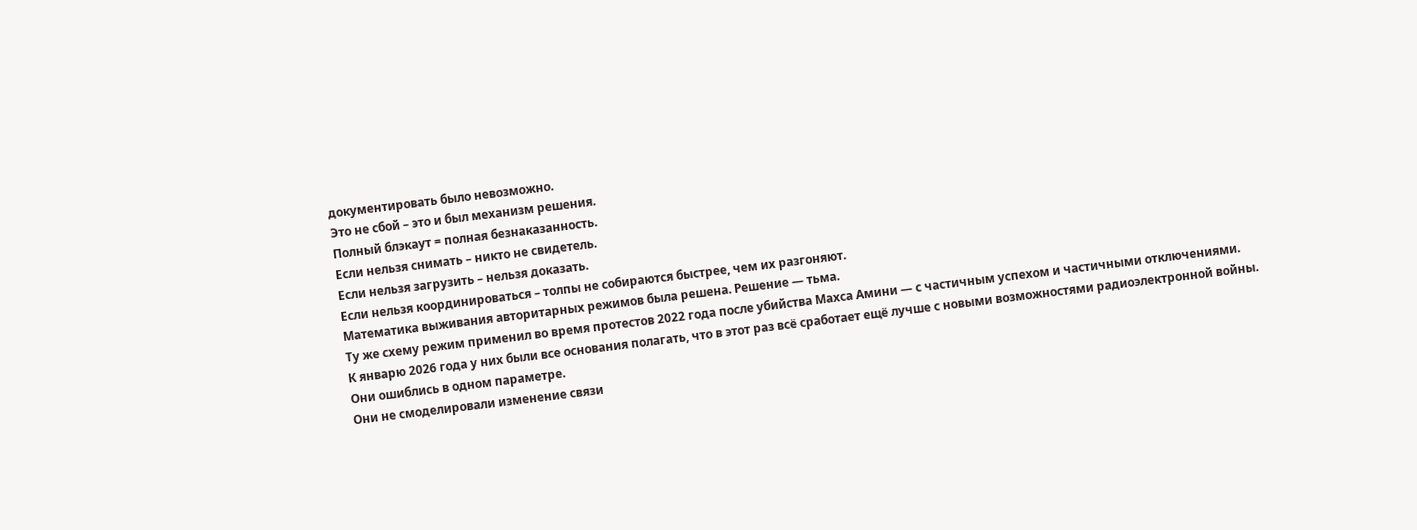документировать было невозможно.
Это не сбой – это и был механизм решения.
Полный блэкаут = полная безнаказанность.
Если нельзя снимать – никто не свидетель.
Если нельзя загрузить – нельзя доказать.
Если нельзя координироваться – толпы не собираются быстрее, чем их разгоняют.
Математика выживания авторитарных режимов была решена. Решение — тьма.
Ту же схему режим применил во время протестов 2022 года после убийства Махса Амини — с частичным успехом и частичными отключениями.
К январю 2026 года у них были все основания полагать, что в этот раз всё сработает ещё лучше с новыми возможностями радиоэлектронной войны.
Они ошиблись в одном параметре.
Они не смоделировали изменение связи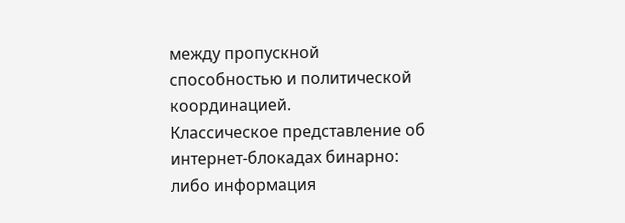между пропускной способностью и политической координацией.
Классическое представление об интернет-блокадах бинарно:
либо информация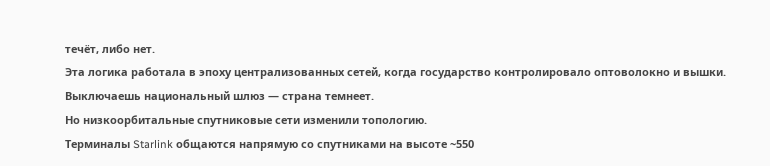течёт, либо нет.
Эта логика работала в эпоху централизованных сетей, когда государство контролировало оптоволокно и вышки.
Выключаешь национальный шлюз — страна темнеет.
Но низкоорбитальные спутниковые сети изменили топологию.
Терминалы Starlink общаются напрямую со спутниками на высоте ~550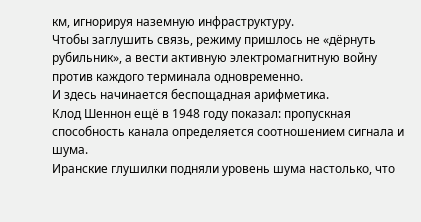км, игнорируя наземную инфраструктуру.
Чтобы заглушить связь, режиму пришлось не «дёрнуть рубильник», а вести активную электромагнитную войну против каждого терминала одновременно.
И здесь начинается беспощадная арифметика.
Клод Шеннон ещё в 1948 году показал: пропускная способность канала определяется соотношением сигнала и шума.
Иранские глушилки подняли уровень шума настолько, что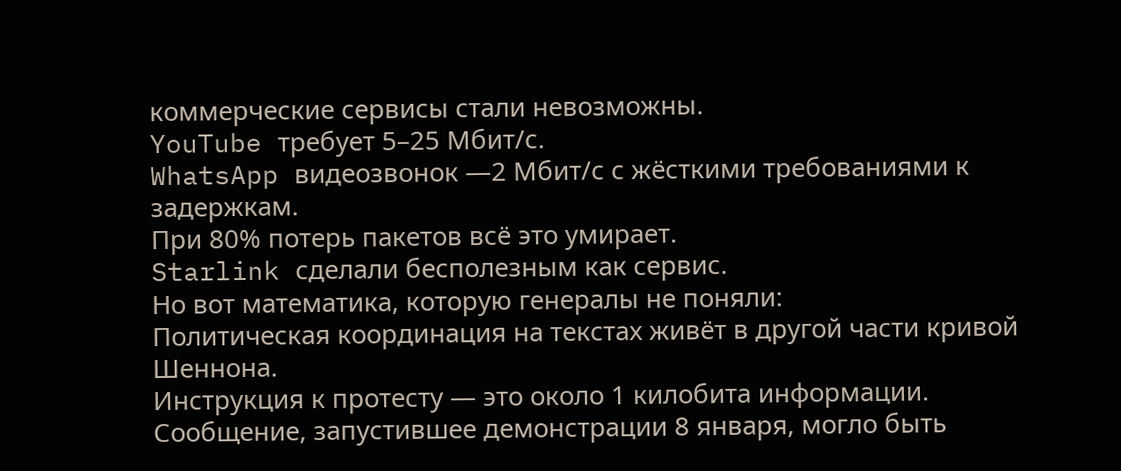коммерческие сервисы стали невозможны.
YouTube требует 5–25 Мбит/с.
WhatsApp видеозвонок —2 Мбит/с с жёсткими требованиями к задержкам.
При 80% потерь пакетов всё это умирает.
Starlink сделали бесполезным как сервис.
Но вот математика, которую генералы не поняли:
Политическая координация на текстах живёт в другой части кривой Шеннона.
Инструкция к протесту — это около 1 килобита информации.
Сообщение, запустившее демонстрации 8 января, могло быть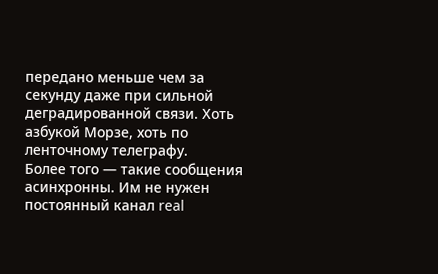передано меньше чем за секунду даже при сильной деградированной связи. Хоть азбукой Морзе, хоть по ленточному телеграфу.
Более того — такие сообщения асинхронны. Им не нужен постоянный канал real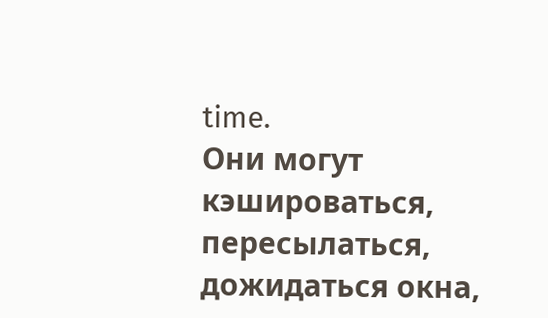time.
Они могут кэшироваться, пересылаться, дожидаться окна,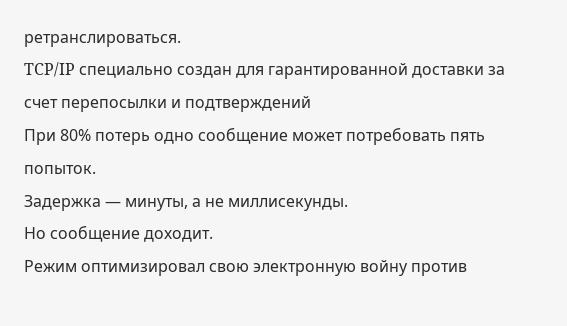ретранслироваться.
TCP/IP специально создан для гарантированной доставки за счет перепосылки и подтверждений
При 80% потерь одно сообщение может потребовать пять попыток.
Задержка — минуты, а не миллисекунды.
Но сообщение доходит.
Режим оптимизировал свою электронную войну против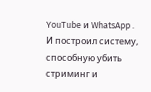YouTube и WhatsApp .
И построил систему, способную убить стриминг и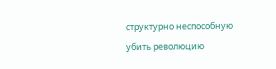структурно неспособную убить революцию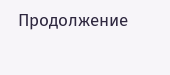Продолжение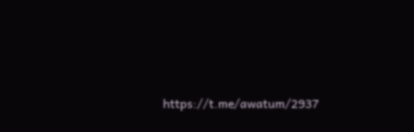https://t.me/awatum/2937